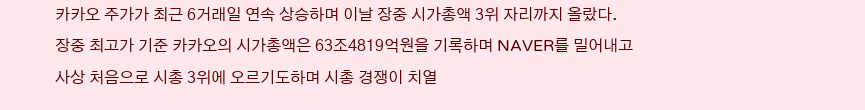카카오 주가가 최근 6거래일 연속 상승하며 이날 장중 시가총액 3위 자리까지 올랐다.
장중 최고가 기준 카카오의 시가총액은 63조4819억원을 기록하며 NAVER를 밀어내고
사상 처음으로 시총 3위에 오르기도하며 시총 경쟁이 치열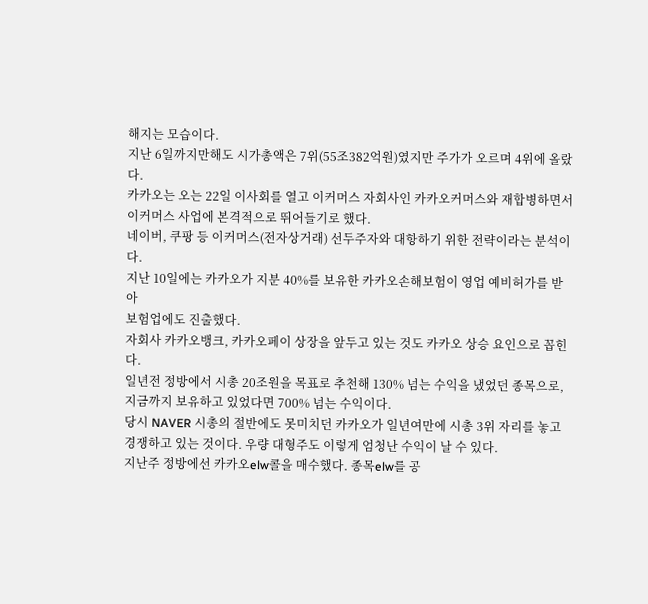해지는 모습이다.
지난 6일까지만해도 시가총액은 7위(55조382억원)였지만 주가가 오르며 4위에 올랐다.
카카오는 오는 22일 이사회를 열고 이커머스 자회사인 카카오커머스와 재합병하면서
이커머스 사업에 본격적으로 뛰어들기로 했다.
네이버, 쿠팡 등 이커머스(전자상거래) 선두주자와 대항하기 위한 전략이라는 분석이다.
지난 10일에는 카카오가 지분 40%를 보유한 카카오손해보험이 영업 예비허가를 받아
보험업에도 진출했다.
자회사 카카오뱅크, 카카오페이 상장을 앞두고 있는 것도 카카오 상승 요인으로 꼽힌다.
일년전 정방에서 시총 20조원을 목표로 추천해 130% 넘는 수익을 냈었던 종목으로,
지금까지 보유하고 있었다면 700% 넘는 수익이다.
당시 NAVER 시총의 절반에도 못미치던 카카오가 일년여만에 시총 3위 자리를 놓고
경쟁하고 있는 것이다. 우량 대형주도 이렇게 엄청난 수익이 날 수 있다.
지난주 정방에선 카카오elw콜을 매수했다. 종목elw를 공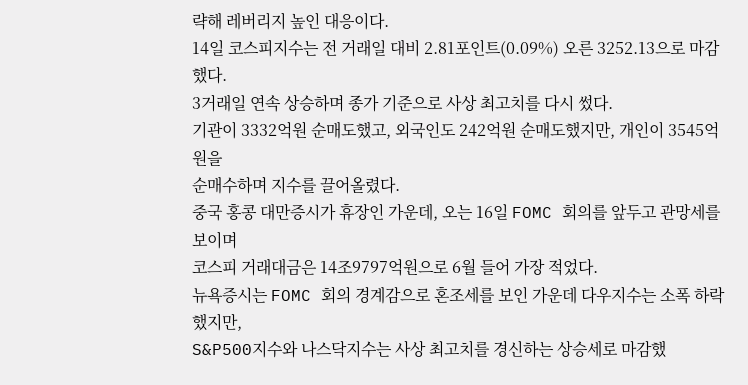략해 레버리지 높인 대응이다.
14일 코스피지수는 전 거래일 대비 2.81포인트(0.09%) 오른 3252.13으로 마감했다.
3거래일 연속 상승하며 종가 기준으로 사상 최고치를 다시 썼다.
기관이 3332억원 순매도했고, 외국인도 242억원 순매도했지만, 개인이 3545억원을
순매수하며 지수를 끌어올렸다.
중국 홍콩 대만증시가 휴장인 가운데, 오는 16일 FOMC 회의를 앞두고 관망세를 보이며
코스피 거래대금은 14조9797억원으로 6월 들어 가장 적었다.
뉴욕증시는 FOMC 회의 경계감으로 혼조세를 보인 가운데 다우지수는 소폭 하락했지만,
S&P500지수와 나스닥지수는 사상 최고치를 경신하는 상승세로 마감했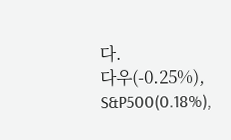다.
다우(-0.25%), S&P500(0.18%),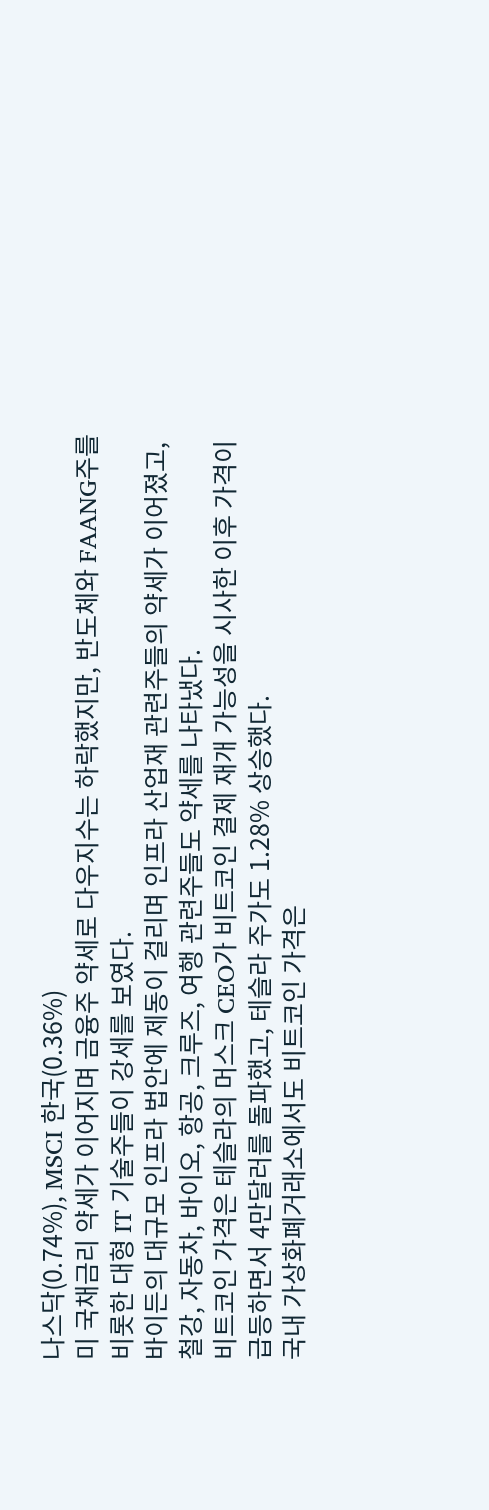나스닥(0.74%), MSCI 한국(0.36%)
미 국채금리 약세가 이어지며 금융주 약세로 다우지수는 하락했지만, 반도체와 FAANG주를
비롯한 대형 IT 기술주들이 강세를 보였다.
바이든의 대규모 인프라 법안에 제동이 걸리며 인프라 산업재 관련주들의 약세가 이어졌고,
철강, 자동차, 바이오, 항공, 크루즈, 여행 관련주들도 약세를 나타냈다.
비트코인 가격은 테슬라의 머스크 CEO가 비트코인 결제 재개 가능성을 시사한 이후 가격이
급등하면서 4만달러를 돌파했고, 테슬라 주가도 1.28% 상승했다.
국내 가상화폐거래소에서도 비트코인 가격은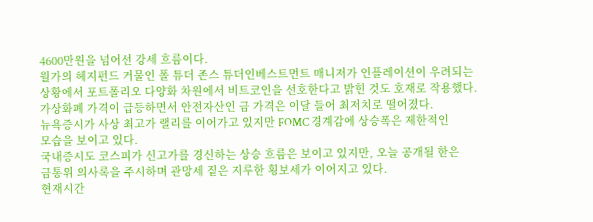4600만원을 넘어선 강세 흐름이다.
월가의 헤지펀드 거물인 폴 튜더 존스 튜더인베스트먼트 매니저가 인플레이션이 우려되는
상황에서 포트폴리오 다양화 차원에서 비트코인을 선호한다고 밝힌 것도 호재로 작용했다.
가상화폐 가격이 급등하면서 안전자산인 금 가격은 이달 들어 최저치로 떨어졌다.
뉴욕증시가 사상 최고가 랠리를 이어가고 있지만 FOMC 경계감에 상승폭은 제한적인
모습을 보이고 있다.
국내증시도 코스피가 신고가를 경신하는 상승 흐름은 보이고 있지만, 오늘 공개될 한은
금통위 의사록을 주시하며 관망세 짙은 지루한 횡보세가 이어지고 있다.
현재시간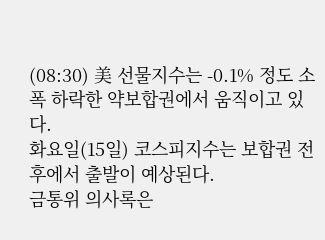(08:30) 美 선물지수는 -0.1% 정도 소폭 하락한 약보합권에서 움직이고 있다.
화요일(15일) 코스피지수는 보합권 전후에서 출발이 예상된다.
금통위 의사록은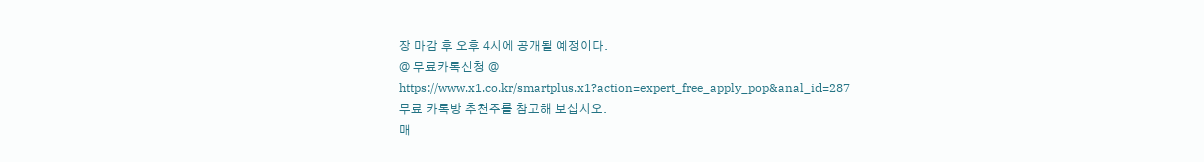장 마감 후 오후 4시에 공개될 예정이다.
@ 무료카톡신청 @
https://www.x1.co.kr/smartplus.x1?action=expert_free_apply_pop&anal_id=287
무료 카톡방 추천주를 참고해 보십시오.
매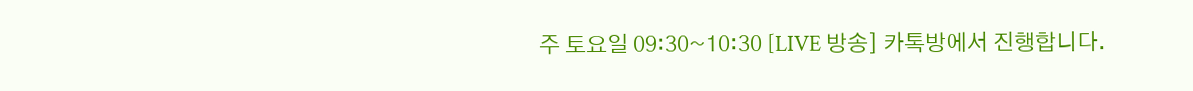주 토요일 09:30~10:30 [LIVE 방송] 카톡방에서 진행합니다.